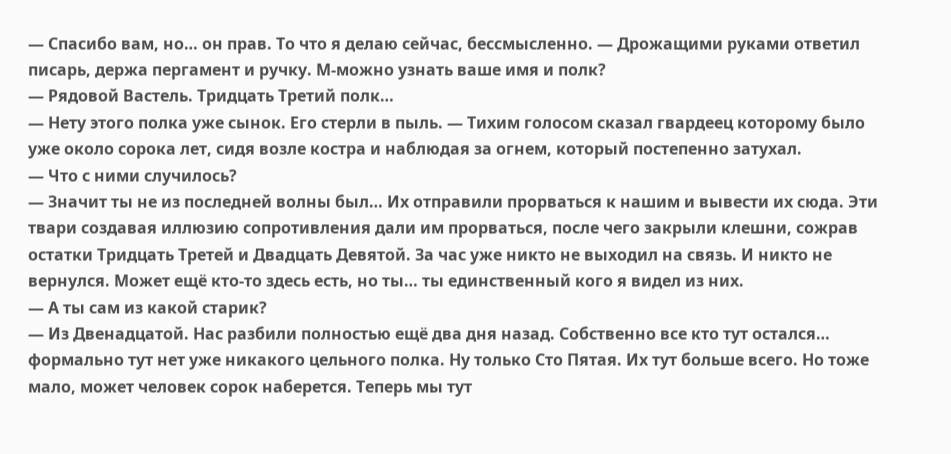— Спасибо вам, но… он прав. То что я делаю сейчас, бессмысленно. — Дрожащими руками ответил писарь, держа пергамент и ручку. М-можно узнать ваше имя и полк?
— Рядовой Вастель. Тридцать Третий полк…
— Нету этого полка уже сынок. Его стерли в пыль. — Тихим голосом сказал гвардеец которому было уже около сорока лет, сидя возле костра и наблюдая за огнем, который постепенно затухал.
— Что с ними случилось?
— Значит ты не из последней волны был… Их отправили прорваться к нашим и вывести их сюда. Эти твари создавая иллюзию сопротивления дали им прорваться, после чего закрыли клешни, сожрав остатки Тридцать Третей и Двадцать Девятой. За час уже никто не выходил на связь. И никто не вернулся. Может ещё кто-то здесь есть, но ты… ты единственный кого я видел из них.
— А ты сам из какой старик?
— Из Двенадцатой. Нас разбили полностью ещё два дня назад. Собственно все кто тут остался… формально тут нет уже никакого цельного полка. Ну только Сто Пятая. Их тут больше всего. Но тоже мало, может человек сорок наберется. Теперь мы тут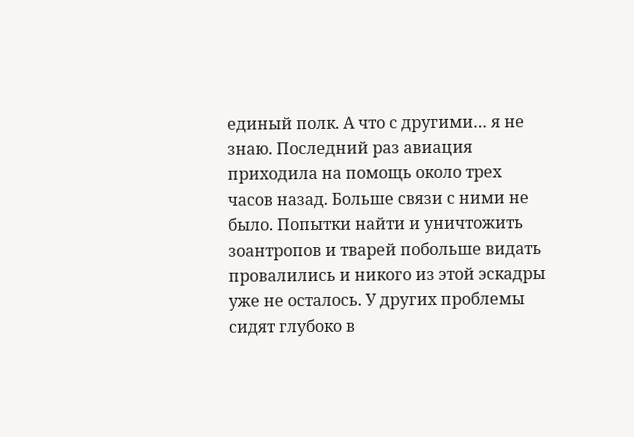единый полк. А что с другими… я не знаю. Последний раз авиация приходила на помощь около трех часов назад. Больше связи с ними не было. Попытки найти и уничтожить зоантропов и тварей побольше видать провалились и никого из этой эскадры уже не осталось. У других проблемы сидят глубоко в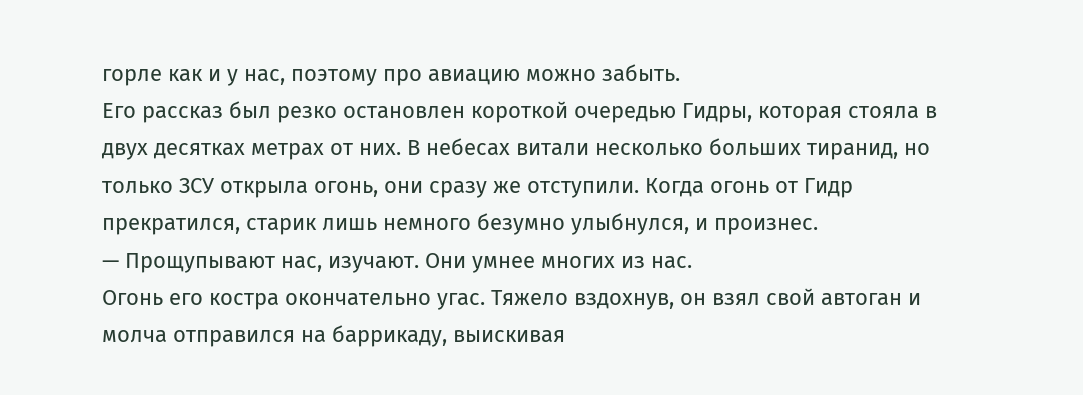горле как и у нас, поэтому про авиацию можно забыть.
Его рассказ был резко остановлен короткой очередью Гидры, которая стояла в двух десятках метрах от них. В небесах витали несколько больших тиранид, но только ЗСУ открыла огонь, они сразу же отступили. Когда огонь от Гидр прекратился, старик лишь немного безумно улыбнулся, и произнес.
— Прощупывают нас, изучают. Они умнее многих из нас.
Огонь его костра окончательно угас. Тяжело вздохнув, он взял свой автоган и молча отправился на баррикаду, выискивая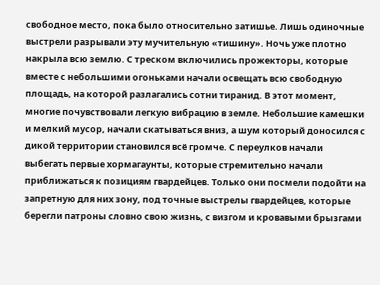свободное место, пока было относительно затишье. Лишь одиночные выстрели разрывали эту мучительную «тишину». Ночь уже плотно накрыла всю землю. С треском включились прожекторы, которые вместе с небольшими огоньками начали освещать всю свободную площадь, на которой разлагались сотни тиранид. В этот момент, многие почувствовали легкую вибрацию в земле. Небольшие камешки и мелкий мусор, начали скатываться вниз, а шум который доносился с дикой территории становился всё громче. С переулков начали выбегать первые хормагаунты, которые стремительно начали приближаться к позициям гвардейцев. Только они посмели подойти на запретную для них зону, под точные выстрелы гвардейцев, которые берегли патроны словно свою жизнь, с визгом и кровавыми брызгами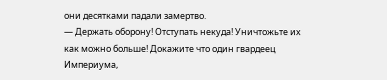они десятками падали замертво.
— Держать оборону! Отступать некуда! Уничтожьте их как можно больше! Докажите что один гвардеец Империума,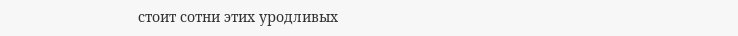стоит сотни этих уродливых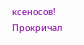ксеносов! Прокричал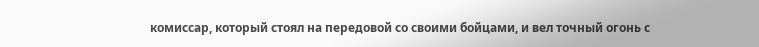комиссар, который стоял на передовой со своими бойцами, и вел точный огонь с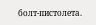болт-пистолета.